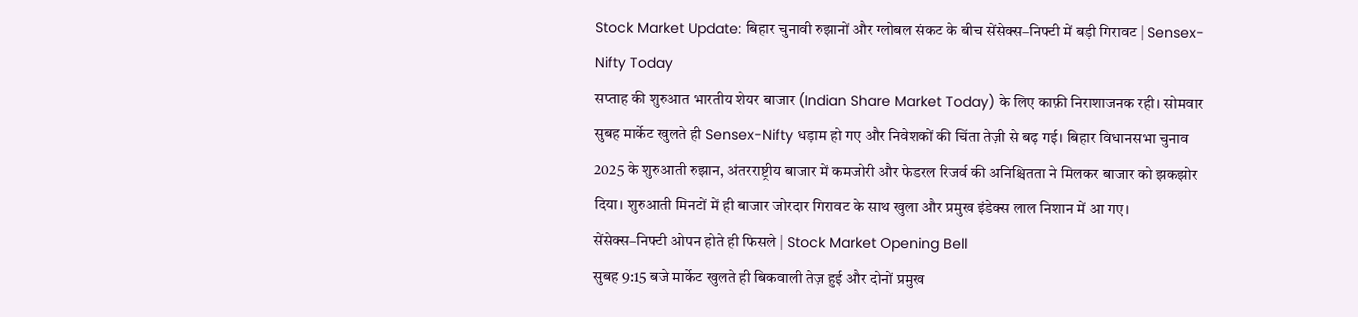Stock Market Update: बिहार चुनावी रुझानों और ग्लोबल संकट के बीच सेंसेक्स–निफ्टी में बड़ी गिरावट | Sensex-Nifty Today
सप्ताह की शुरुआत भारतीय शेयर बाजार (Indian Share Market Today) के लिए काफ़ी निराशाजनक रही। सोमवार सुबह मार्केट खुलते ही Sensex-Nifty धड़ाम हो गए और निवेशकों की चिंता तेज़ी से बढ़ गई। बिहार विधानसभा चुनाव 2025 के शुरुआती रुझान, अंतरराष्ट्रीय बाजार में कमजोरी और फेडरल रिजर्व की अनिश्चितता ने मिलकर बाजार को झकझोर दिया। शुरुआती मिनटों में ही बाजार जोरदार गिरावट के साथ खुला और प्रमुख इंडेक्स लाल निशान में आ गए।
सेंसेक्स–निफ्टी ओपन होते ही फिसले | Stock Market Opening Bell
सुबह 9:15 बजे मार्केट खुलते ही बिकवाली तेज़ हुई और दोनों प्रमुख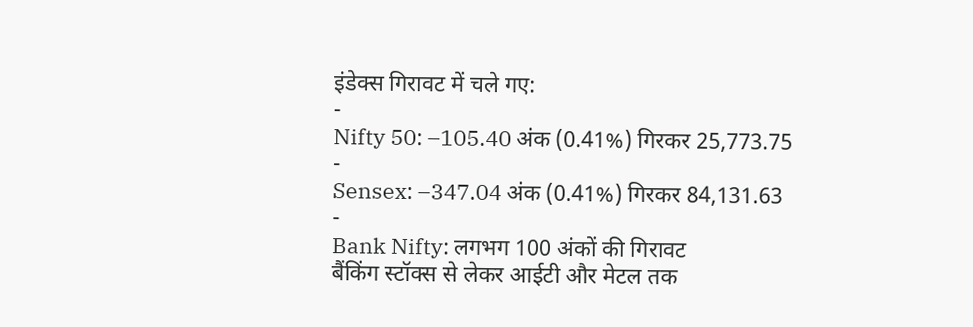इंडेक्स गिरावट में चले गए:
-
Nifty 50: –105.40 अंक (0.41%) गिरकर 25,773.75
-
Sensex: –347.04 अंक (0.41%) गिरकर 84,131.63
-
Bank Nifty: लगभग 100 अंकों की गिरावट
बैंकिंग स्टॉक्स से लेकर आईटी और मेटल तक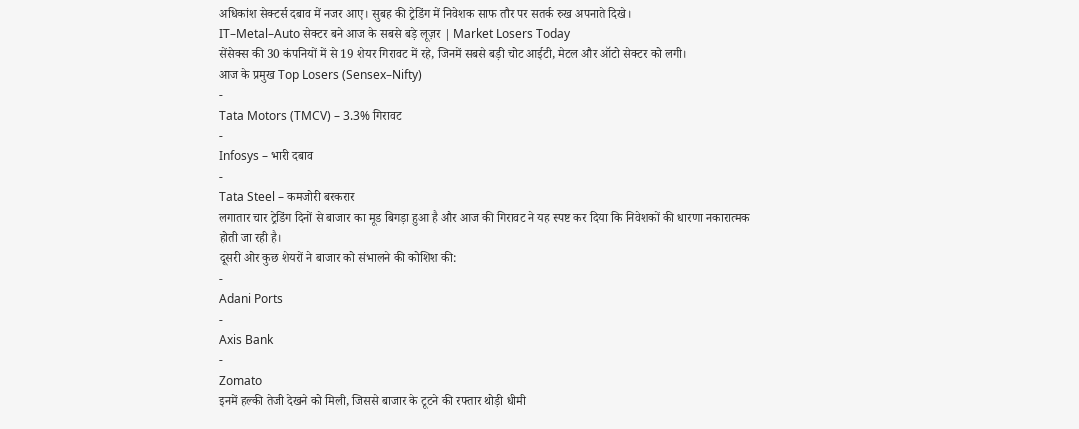अधिकांश सेक्टर्स दबाव में नजर आए। सुबह की ट्रेडिंग में निवेशक साफ तौर पर सतर्क रुख अपनाते दिखे।
IT–Metal–Auto सेक्टर बने आज के सबसे बड़े लूज़र | Market Losers Today
सेंसेक्स की 30 कंपनियों में से 19 शेयर गिरावट में रहे, जिनमें सबसे बड़ी चोट आईटी, मेटल और ऑटो सेक्टर को लगी।
आज के प्रमुख Top Losers (Sensex–Nifty)
-
Tata Motors (TMCV) – 3.3% गिरावट
-
Infosys – भारी दबाव
-
Tata Steel – कमजोरी बरकरार
लगातार चार ट्रेडिंग दिनों से बाजार का मूड बिगड़ा हुआ है और आज की गिरावट ने यह स्पष्ट कर दिया कि निवेशकों की धारणा नकारात्मक होती जा रही है।
दूसरी ओर कुछ शेयरों ने बाजार को संभालने की कोशिश की:
-
Adani Ports
-
Axis Bank
-
Zomato
इनमें हल्की तेजी देखने को मिली, जिससे बाजार के टूटने की रफ्तार थोड़ी धीमी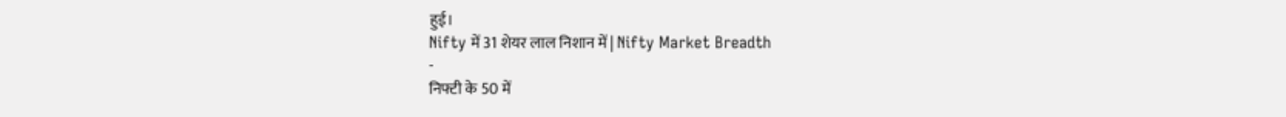हुई।
Nifty में 31 शेयर लाल निशान में | Nifty Market Breadth
-
निफ्टी के 50 में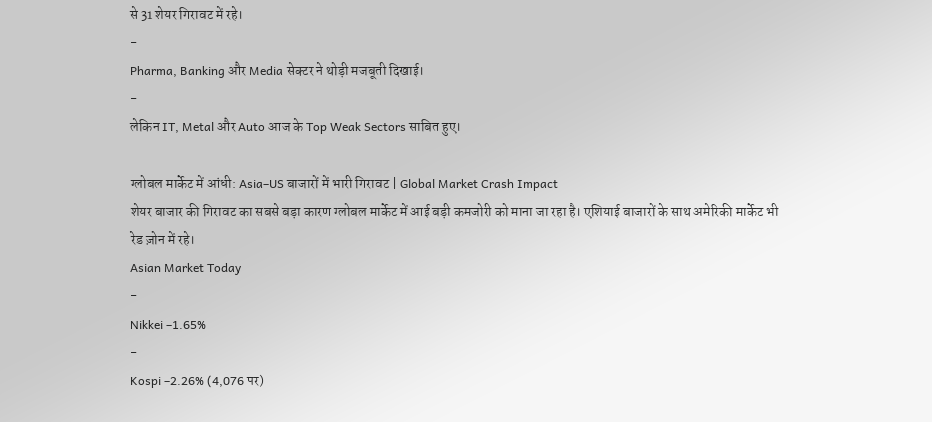से 31 शेयर गिरावट में रहे।
-
Pharma, Banking और Media सेक्टर ने थोड़ी मजबूती दिखाई।
-
लेकिन IT, Metal और Auto आज के Top Weak Sectors साबित हुए।

ग्लोबल मार्केट में आंधी: Asia–US बाजारों में भारी गिरावट | Global Market Crash Impact
शेयर बाजार की गिरावट का सबसे बड़ा कारण ग्लोबल मार्केट में आई बड़ी कमजोरी को माना जा रहा है। एशियाई बाजारों के साथ अमेरिकी मार्केट भी रेड ज़ोन में रहे।
Asian Market Today
-
Nikkei –1.65%
-
Kospi –2.26% (4,076 पर)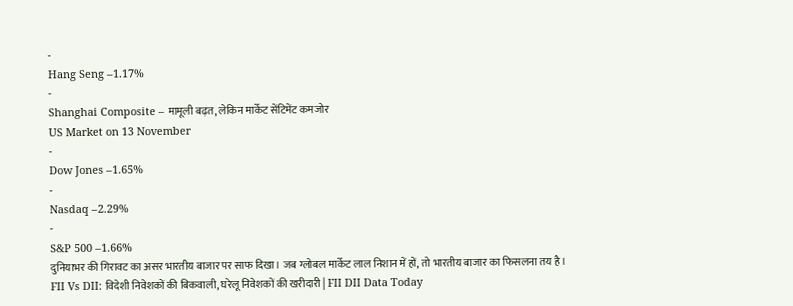-
Hang Seng –1.17%
-
Shanghai Composite – मामूली बढ़त, लेकिन मार्केट सेंटिमेंट कमजोर
US Market on 13 November
-
Dow Jones –1.65%
-
Nasdaq –2.29%
-
S&P 500 –1.66%
दुनियाभर की गिरावट का असर भारतीय बाजार पर साफ दिखा। जब ग्लोबल मार्केट लाल निशान में हों, तो भारतीय बाजार का फिसलना तय है।
FII Vs DII: विदेशी निवेशकों की बिकवाली, घरेलू निवेशकों की खरीदारी | FII DII Data Today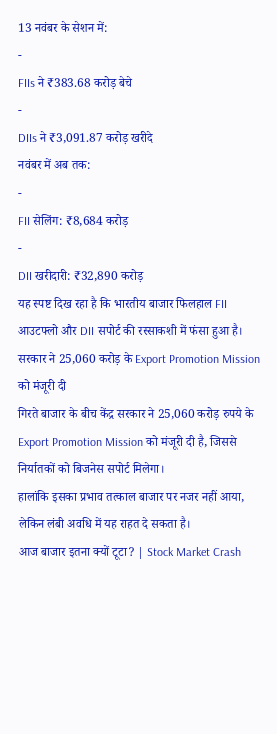13 नवंबर के सेशन में:
-
FIIs ने ₹383.68 करोड़ बेचे
-
DIIs ने ₹3,091.87 करोड़ खरीदे
नवंबर में अब तक:
-
FII सेलिंग: ₹8,684 करोड़
-
DII खरीदारी: ₹32,890 करोड़
यह स्पष्ट दिख रहा है कि भारतीय बाजार फिलहाल FII आउटफ्लो और DII सपोर्ट की रस्साकशी में फंसा हुआ है।
सरकार ने 25,060 करोड़ के Export Promotion Mission को मंजूरी दी
गिरते बाजार के बीच केंद्र सरकार ने 25,060 करोड़ रुपये के Export Promotion Mission को मंजूरी दी है, जिससे निर्यातकों को बिजनेस सपोर्ट मिलेगा।
हालांकि इसका प्रभाव तत्काल बाजार पर नजर नहीं आया, लेकिन लंबी अवधि में यह राहत दे सकता है।
आज बाजार इतना क्यों टूटा? | Stock Market Crash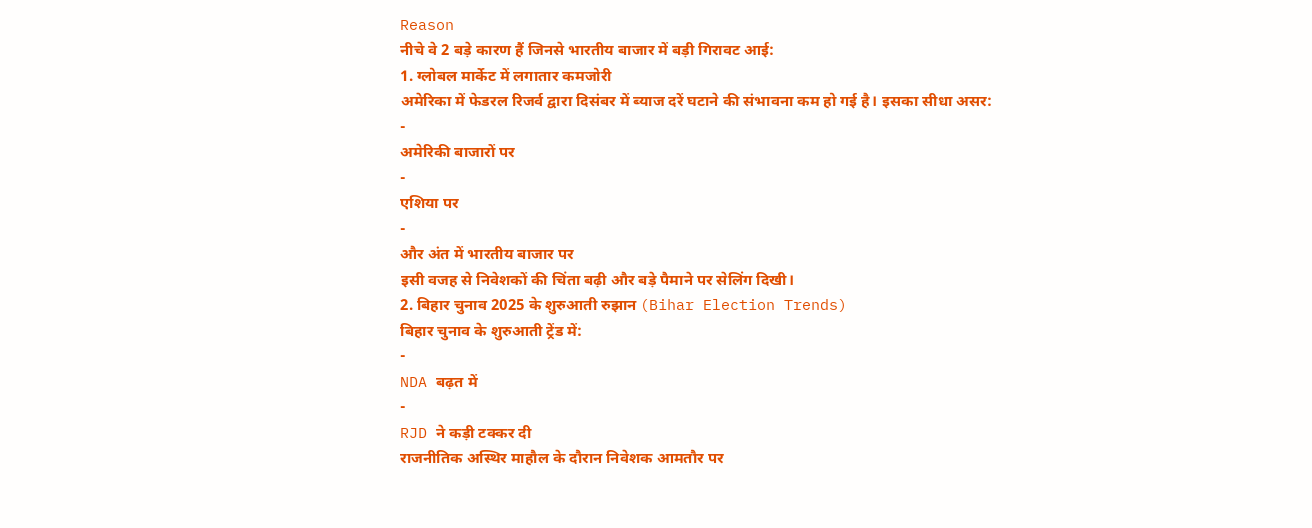Reason
नीचे वे 2 बड़े कारण हैं जिनसे भारतीय बाजार में बड़ी गिरावट आई:
1. ग्लोबल मार्केट में लगातार कमजोरी
अमेरिका में फेडरल रिजर्व द्वारा दिसंबर में ब्याज दरें घटाने की संभावना कम हो गई है। इसका सीधा असर:
-
अमेरिकी बाजारों पर
-
एशिया पर
-
और अंत में भारतीय बाजार पर
इसी वजह से निवेशकों की चिंता बढ़ी और बड़े पैमाने पर सेलिंग दिखी।
2. बिहार चुनाव 2025 के शुरुआती रुझान (Bihar Election Trends)
बिहार चुनाव के शुरुआती ट्रेंड में:
-
NDA बढ़त में
-
RJD ने कड़ी टक्कर दी
राजनीतिक अस्थिर माहौल के दौरान निवेशक आमतौर पर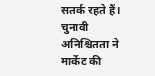सतर्क रहते हैं। चुनावी अनिश्चितता ने मार्केट की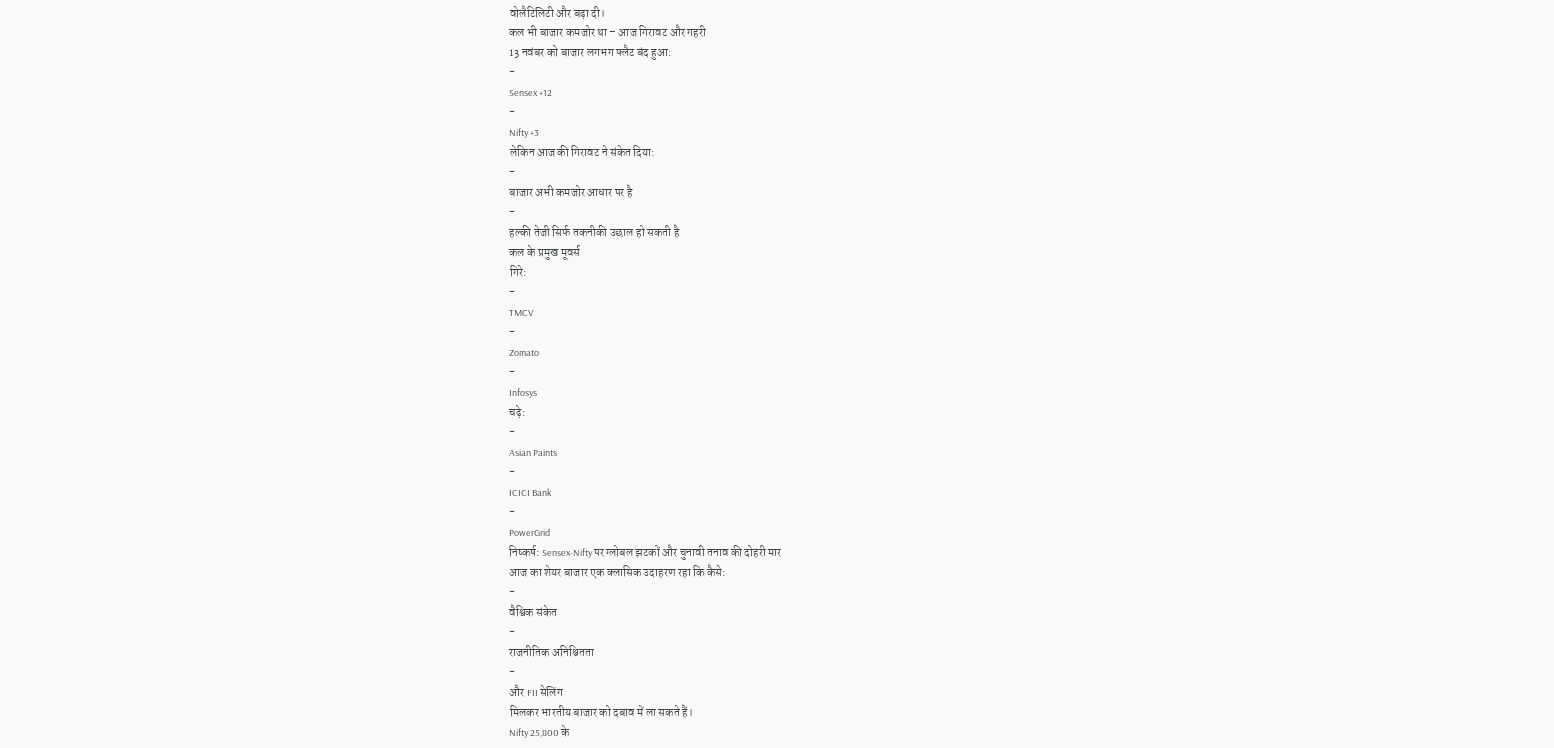वोलैटिलिटी और बढ़ा दी।
कल भी बाजार कमजोर था – आज गिरावट और गहरी
13 नवंबर को बाजार लगभग फ्लैट बंद हुआ:
-
Sensex +12
-
Nifty +3
लेकिन आज की गिरावट ने संकेत दिया:
-
बाजार अभी कमजोर आधार पर है
-
हल्की तेजी सिर्फ तकनीकी उछाल हो सकती है
कल के प्रमुख मूवर्स
गिरे:
-
TMCV
-
Zomato
-
Infosys
चढ़े:
-
Asian Paints
-
ICICI Bank
-
PowerGrid
निष्कर्ष: Sensex-Nifty पर ग्लोबल झटकों और चुनावी तनाव की दोहरी मार
आज का शेयर बाजार एक क्लासिक उदाहरण रहा कि कैसे:
-
वैश्विक संकेत
-
राजनीतिक अनिश्चितता
-
और FII सेलिंग
मिलकर भारतीय बाजार को दबाव में ला सकते हैं।
Nifty 25,800 के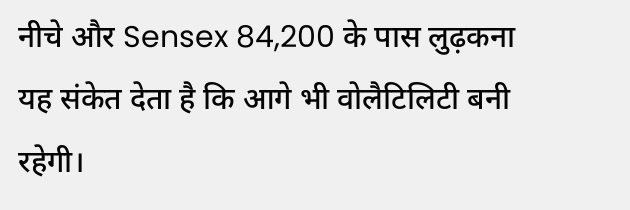नीचे और Sensex 84,200 के पास लुढ़कना यह संकेत देता है कि आगे भी वोलैटिलिटी बनी रहेगी।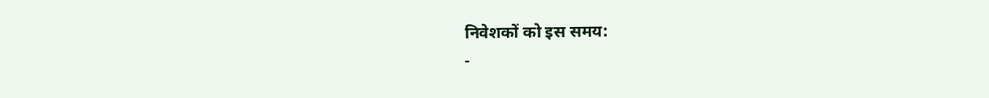निवेशकों को इस समय:
-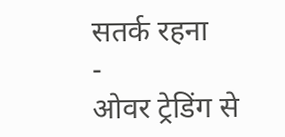सतर्क रहना
-
ओवर ट्रेडिंग से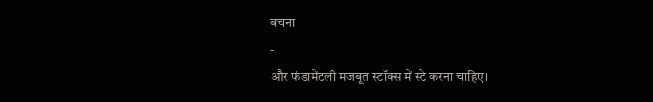बचना
-
और फंडामेंटली मजबूत स्टॉक्स में स्टे करना चाहिए।